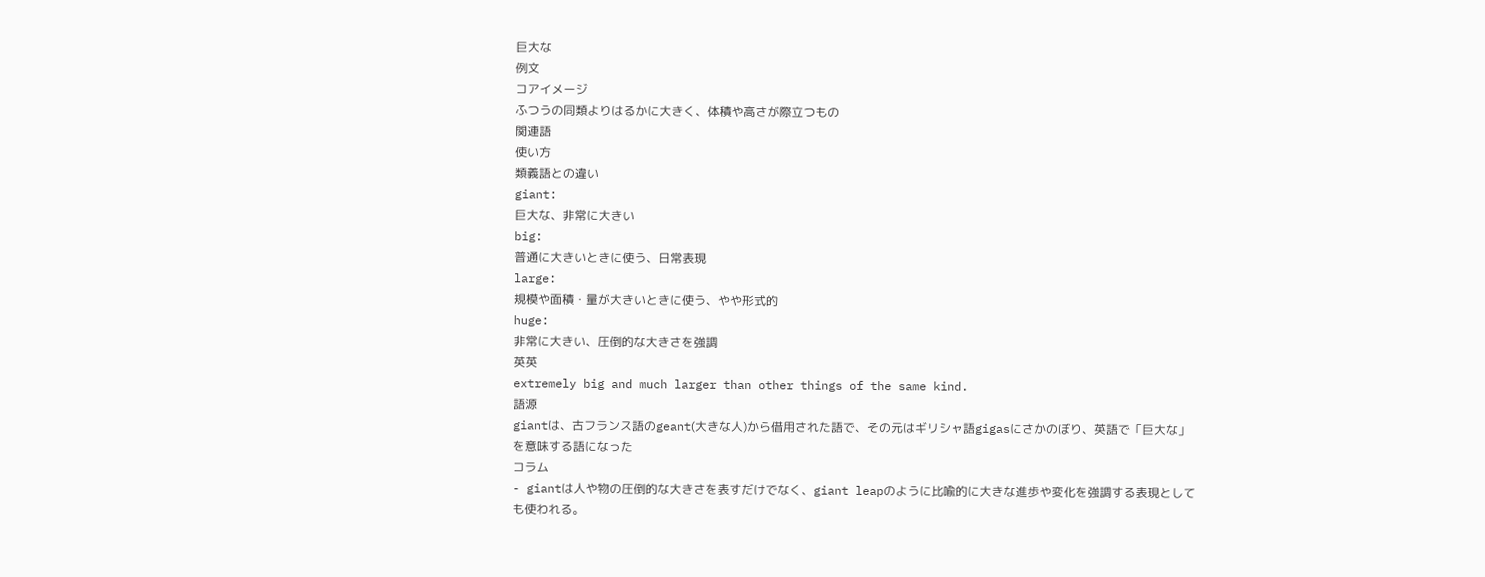巨大な
例文
コアイメージ
ふつうの同類よりはるかに大きく、体積や高さが際立つもの
関連語
使い方
類義語との違い
giant:
巨大な、非常に大きい
big:
普通に大きいときに使う、日常表現
large:
規模や面積・量が大きいときに使う、やや形式的
huge:
非常に大きい、圧倒的な大きさを強調
英英
extremely big and much larger than other things of the same kind.
語源
giantは、古フランス語のgeant(大きな人)から借用された語で、その元はギリシャ語gigasにさかのぼり、英語で「巨大な」を意味する語になった
コラム
- giantは人や物の圧倒的な大きさを表すだけでなく、giant leapのように比喩的に大きな進歩や変化を強調する表現としても使われる。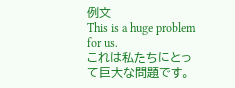例文
This is a huge problem for us.
これは私たちにとって巨大な問題です。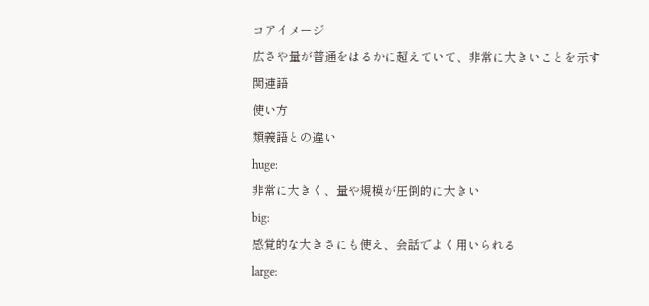コアイメージ
広さや量が普通をはるかに超えていて、非常に大きいことを示す
関連語
使い方
類義語との違い
huge:
非常に大きく、量や規模が圧倒的に大きい
big:
感覚的な大きさにも使え、会話でよく用いられる
large: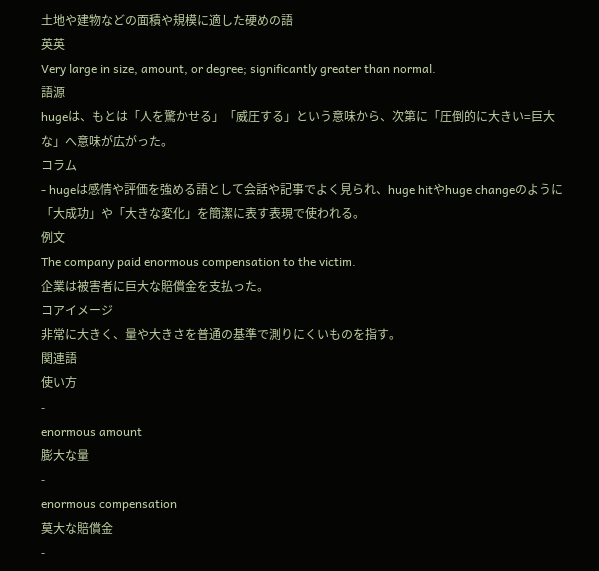土地や建物などの面積や規模に適した硬めの語
英英
Very large in size, amount, or degree; significantly greater than normal.
語源
hugeは、もとは「人を驚かせる」「威圧する」という意味から、次第に「圧倒的に大きい=巨大な」へ意味が広がった。
コラム
- hugeは感情や評価を強める語として会話や記事でよく見られ、huge hitやhuge changeのように「大成功」や「大きな変化」を簡潔に表す表現で使われる。
例文
The company paid enormous compensation to the victim.
企業は被害者に巨大な賠償金を支払った。
コアイメージ
非常に大きく、量や大きさを普通の基準で測りにくいものを指す。
関連語
使い方
-
enormous amount
膨大な量
-
enormous compensation
莫大な賠償金
-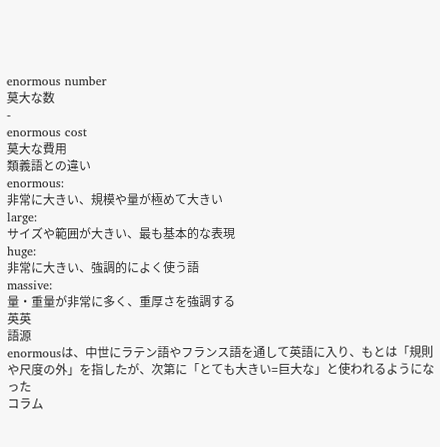enormous number
莫大な数
-
enormous cost
莫大な費用
類義語との違い
enormous:
非常に大きい、規模や量が極めて大きい
large:
サイズや範囲が大きい、最も基本的な表現
huge:
非常に大きい、強調的によく使う語
massive:
量・重量が非常に多く、重厚さを強調する
英英
語源
enormousは、中世にラテン語やフランス語を通して英語に入り、もとは「規則や尺度の外」を指したが、次第に「とても大きい=巨大な」と使われるようになった
コラム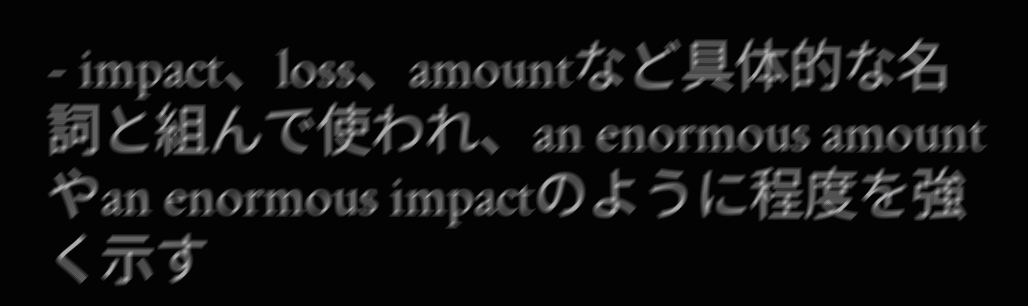- impact、loss、amountなど具体的な名詞と組んで使われ、an enormous amountやan enormous impactのように程度を強く示す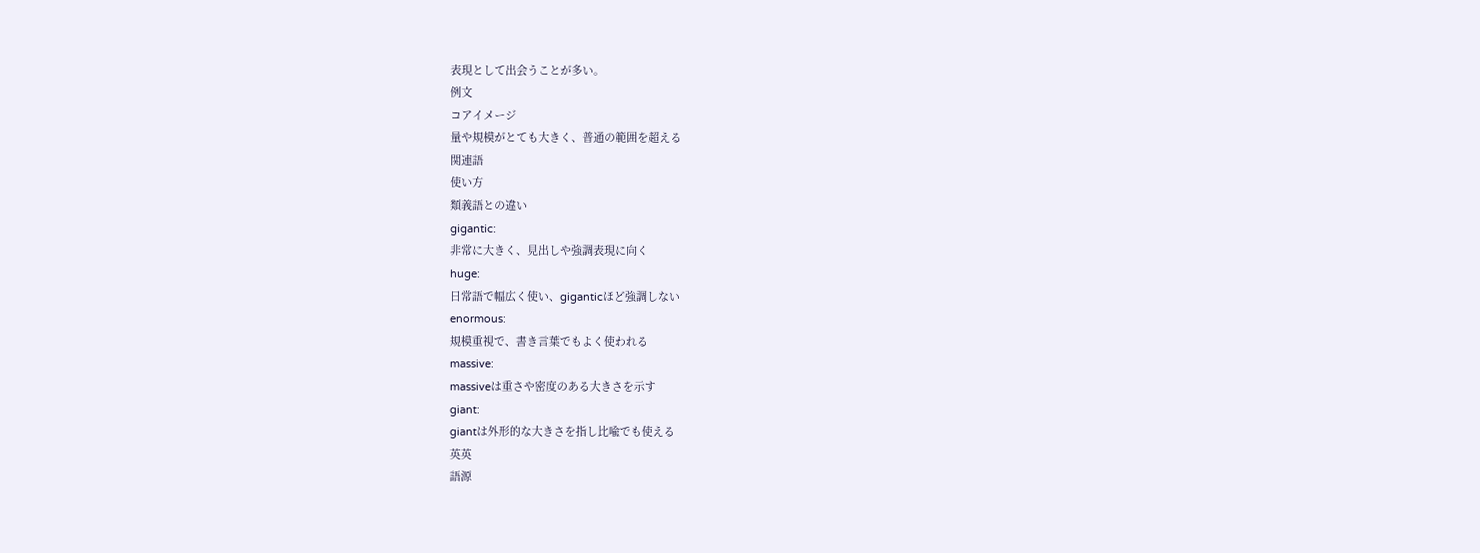表現として出会うことが多い。
例文
コアイメージ
量や規模がとても大きく、普通の範囲を超える
関連語
使い方
類義語との違い
gigantic:
非常に大きく、見出しや強調表現に向く
huge:
日常語で幅広く使い、giganticほど強調しない
enormous:
規模重視で、書き言葉でもよく使われる
massive:
massiveは重さや密度のある大きさを示す
giant:
giantは外形的な大きさを指し比喩でも使える
英英
語源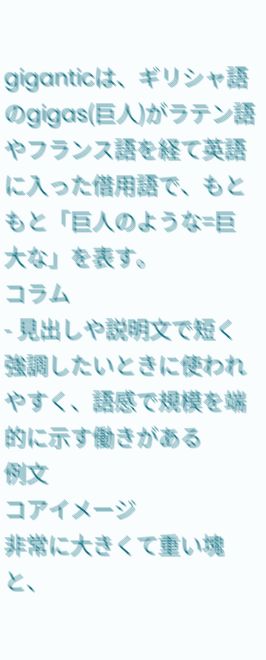giganticは、ギリシャ語のgigas(巨人)がラテン語やフランス語を経て英語に入った借用語で、もともと「巨人のような=巨大な」を表す。
コラム
- 見出しや説明文で短く強調したいときに使われやすく、語感で規模を端的に示す働きがある
例文
コアイメージ
非常に大きくて重い塊と、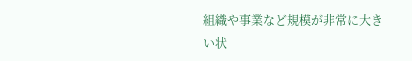組織や事業など規模が非常に大きい状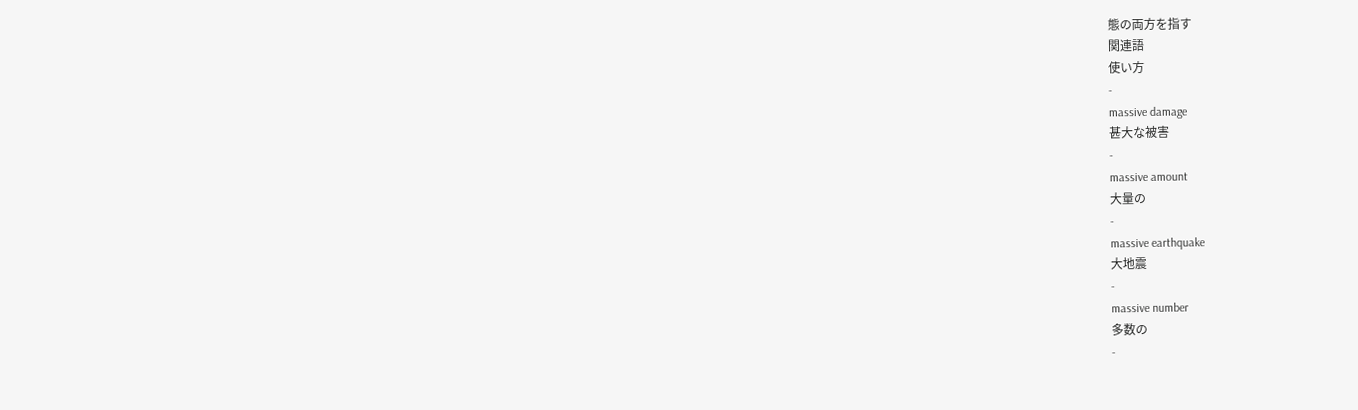態の両方を指す
関連語
使い方
-
massive damage
甚大な被害
-
massive amount
大量の
-
massive earthquake
大地震
-
massive number
多数の
-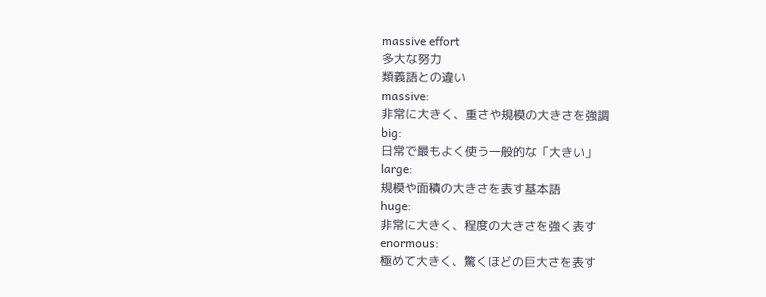massive effort
多大な努力
類義語との違い
massive:
非常に大きく、重さや規模の大きさを強調
big:
日常で最もよく使う一般的な「大きい」
large:
規模や面積の大きさを表す基本語
huge:
非常に大きく、程度の大きさを強く表す
enormous:
極めて大きく、驚くほどの巨大さを表す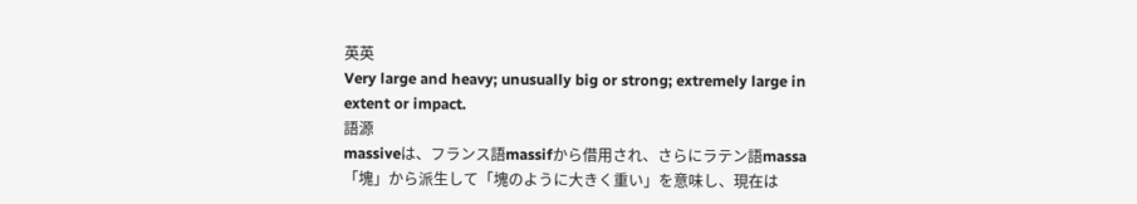英英
Very large and heavy; unusually big or strong; extremely large in extent or impact.
語源
massiveは、フランス語massifから借用され、さらにラテン語massa「塊」から派生して「塊のように大きく重い」を意味し、現在は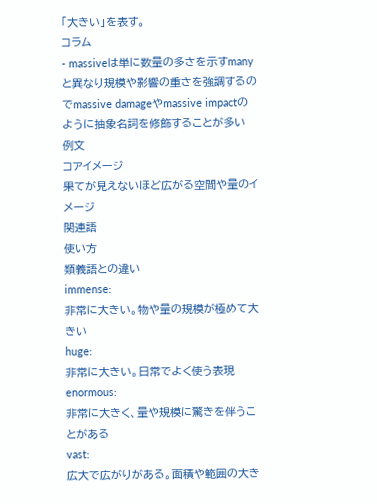「大きい」を表す。
コラム
- massiveは単に数量の多さを示すmanyと異なり規模や影響の重さを強調するのでmassive damageやmassive impactのように抽象名詞を修飾することが多い
例文
コアイメージ
果てが見えないほど広がる空間や量のイメージ
関連語
使い方
類義語との違い
immense:
非常に大きい。物や量の規模が極めて大きい
huge:
非常に大きい。日常でよく使う表現
enormous:
非常に大きく、量や規模に驚きを伴うことがある
vast:
広大で広がりがある。面積や範囲の大き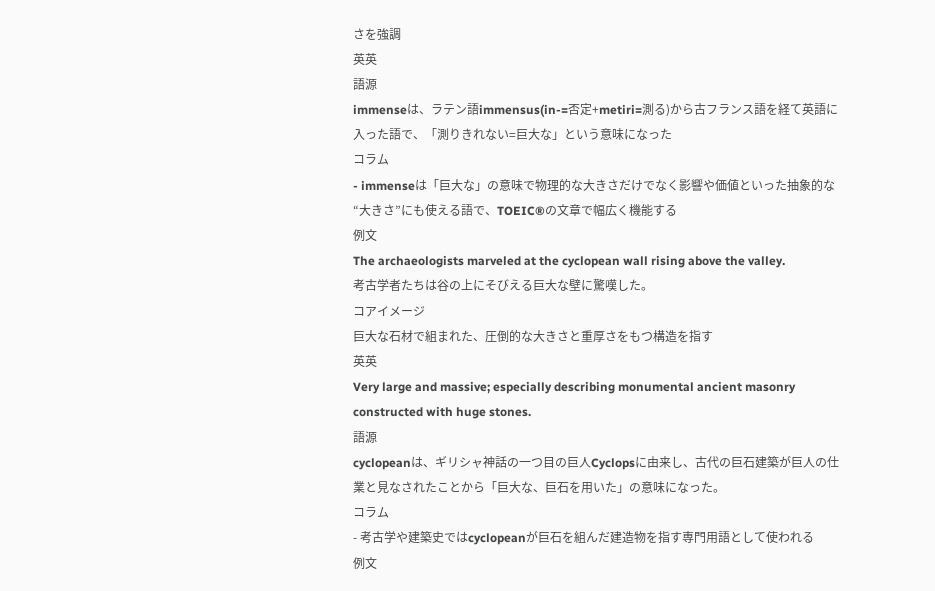さを強調
英英
語源
immenseは、ラテン語immensus(in-=否定+metiri=測る)から古フランス語を経て英語に入った語で、「測りきれない=巨大な」という意味になった
コラム
- immenseは「巨大な」の意味で物理的な大きさだけでなく影響や価値といった抽象的な“大きさ”にも使える語で、TOEIC®の文章で幅広く機能する
例文
The archaeologists marveled at the cyclopean wall rising above the valley.
考古学者たちは谷の上にそびえる巨大な壁に驚嘆した。
コアイメージ
巨大な石材で組まれた、圧倒的な大きさと重厚さをもつ構造を指す
英英
Very large and massive; especially describing monumental ancient masonry constructed with huge stones.
語源
cyclopeanは、ギリシャ神話の一つ目の巨人Cyclopsに由来し、古代の巨石建築が巨人の仕業と見なされたことから「巨大な、巨石を用いた」の意味になった。
コラム
- 考古学や建築史ではcyclopeanが巨石を組んだ建造物を指す専門用語として使われる
例文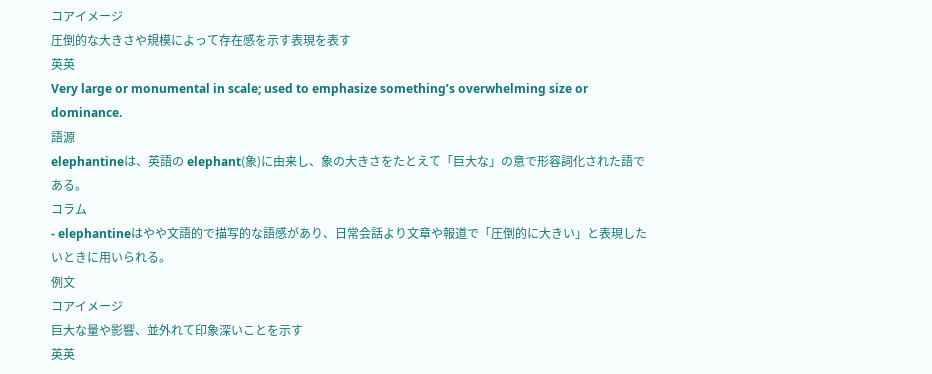コアイメージ
圧倒的な大きさや規模によって存在感を示す表現を表す
英英
Very large or monumental in scale; used to emphasize something’s overwhelming size or dominance.
語源
elephantineは、英語の elephant(象)に由来し、象の大きさをたとえて「巨大な」の意で形容詞化された語である。
コラム
- elephantineはやや文語的で描写的な語感があり、日常会話より文章や報道で「圧倒的に大きい」と表現したいときに用いられる。
例文
コアイメージ
巨大な量や影響、並外れて印象深いことを示す
英英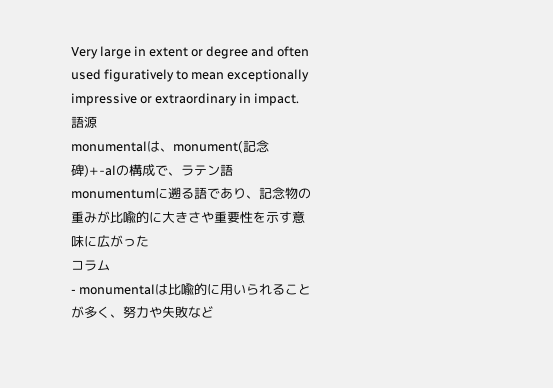Very large in extent or degree and often used figuratively to mean exceptionally impressive or extraordinary in impact.
語源
monumentalは、monument(記念碑)+-alの構成で、ラテン語 monumentumに遡る語であり、記念物の重みが比喩的に大きさや重要性を示す意味に広がった
コラム
- monumentalは比喩的に用いられることが多く、努力や失敗など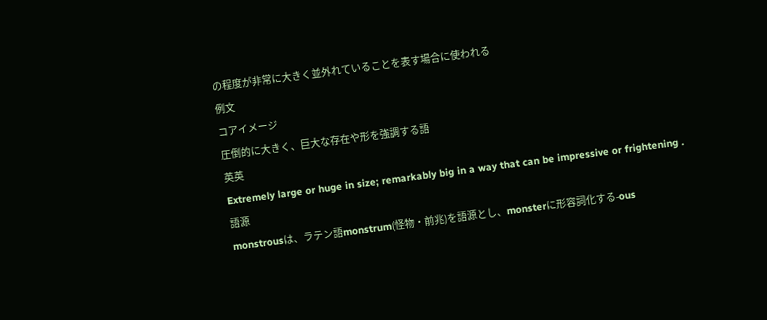の程度が非常に大きく並外れていることを表す場合に使われる
例文
コアイメージ
圧倒的に大きく、巨大な存在や形を強調する語
英英
Extremely large or huge in size; remarkably big in a way that can be impressive or frightening .
語源
monstrousは、ラテン語monstrum(怪物・前兆)を語源とし、monsterに形容詞化する-ous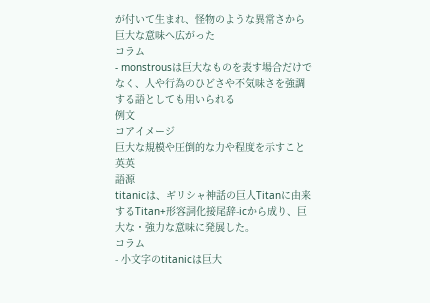が付いて生まれ、怪物のような異常さから巨大な意味へ広がった
コラム
- monstrousは巨大なものを表す場合だけでなく、人や行為のひどさや不気味さを強調する語としても用いられる
例文
コアイメージ
巨大な規模や圧倒的な力や程度を示すこと
英英
語源
titanicは、ギリシャ神話の巨人Titanに由来するTitan+形容詞化接尾辞-icから成り、巨大な・強力な意味に発展した。
コラム
- 小文字のtitanicは巨大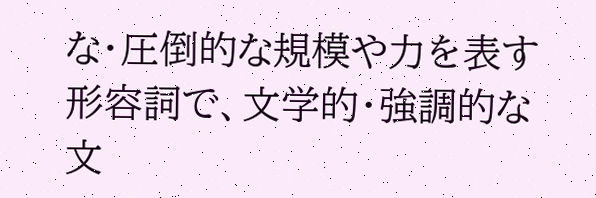な・圧倒的な規模や力を表す形容詞で、文学的・強調的な文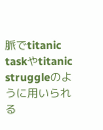脈でtitanic taskやtitanic struggleのように用いられる